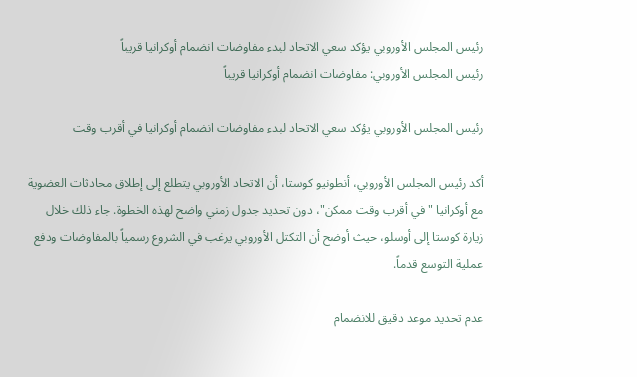رئيس المجلس الأوروبي يؤكد سعي الاتحاد لبدء مفاوضات انضمام أوكرانيا قريباً
رئيس المجلس الأوروبي: مفاوضات انضمام أوكرانيا قريباً

رئيس المجلس الأوروبي يؤكد سعي الاتحاد لبدء مفاوضات انضمام أوكرانيا في أقرب وقت

أكد رئيس المجلس الأوروبي، أنطونيو كوستا، أن الاتحاد الأوروبي يتطلع إلى إطلاق محادثات العضوية مع أوكرانيا "في أقرب وقت ممكن"، دون تحديد جدول زمني واضح لهذه الخطوة. جاء ذلك خلال زيارة كوستا إلى أوسلو، حيث أوضح أن التكتل الأوروبي يرغب في الشروع رسمياً بالمفاوضات ودفع عملية التوسع قدماً.

عدم تحديد موعد دقيق للانضمام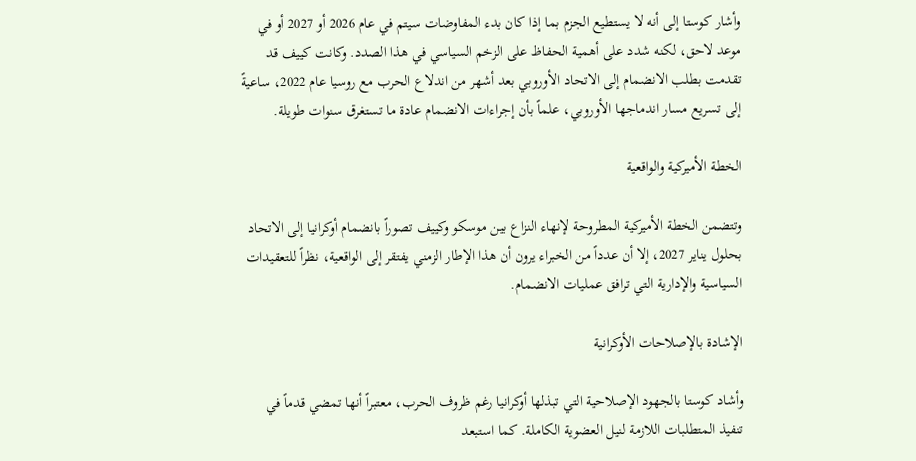وأشار كوستا إلى أنه لا يستطيع الجزم بما إذا كان بدء المفاوضات سيتم في عام 2026 أو 2027 أو في موعد لاحق، لكنه شدد على أهمية الحفاظ على الزخم السياسي في هذا الصدد. وكانت كييف قد تقدمت بطلب الانضمام إلى الاتحاد الأوروبي بعد أشهر من اندلاع الحرب مع روسيا عام 2022، ساعيةً إلى تسريع مسار اندماجها الأوروبي، علماً بأن إجراءات الانضمام عادة ما تستغرق سنوات طويلة.

الخطة الأميركية والواقعية

وتتضمن الخطة الأميركية المطروحة لإنهاء النزاع بين موسكو وكييف تصوراً بانضمام أوكرانيا إلى الاتحاد بحلول يناير 2027، إلا أن عدداً من الخبراء يرون أن هذا الإطار الزمني يفتقر إلى الواقعية، نظراً للتعقيدات السياسية والإدارية التي ترافق عمليات الانضمام.

الإشادة بالإصلاحات الأوكرانية

وأشاد كوستا بالجهود الإصلاحية التي تبذلها أوكرانيا رغم ظروف الحرب، معتبراً أنها تمضي قدماً في تنفيذ المتطلبات اللازمة لنيل العضوية الكاملة. كما استبعد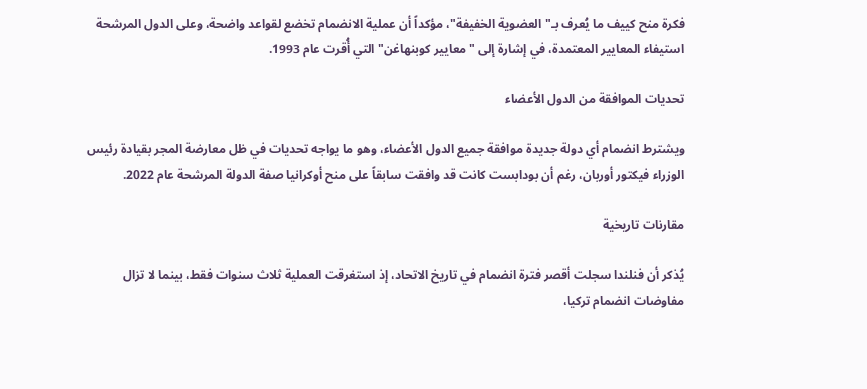فكرة منح كييف ما يُعرف بـ"العضوية الخفيفة"، مؤكداً أن عملية الانضمام تخضع لقواعد واضحة، وعلى الدول المرشحة استيفاء المعايير المعتمدة، في إشارة إلى "معايير كوبنهاغن" التي أُقرت عام 1993.

تحديات الموافقة من الدول الأعضاء

ويشترط انضمام أي دولة جديدة موافقة جميع الدول الأعضاء، وهو ما يواجه تحديات في ظل معارضة المجر بقيادة رئيس الوزراء فيكتور أوربان، رغم أن بودابست كانت قد وافقت سابقاً على منح أوكرانيا صفة الدولة المرشحة عام 2022.

مقارنات تاريخية

يُذكر أن فنلندا سجلت أقصر فترة انضمام في تاريخ الاتحاد، إذ استغرقت العملية ثلاث سنوات فقط، بينما لا تزال مفاوضات انضمام تركيا،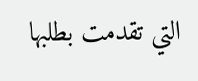التي تقدمت بطلبها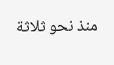منذ نحو ثلاثة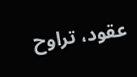عقود، تراوح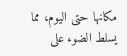مكانها حتى اليوم، مما يسلط الضوء على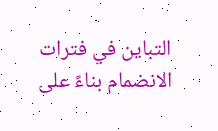التباين في فترات الانضمام بناءً على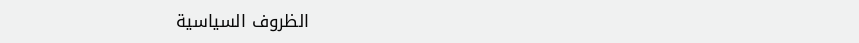الظروف السياسية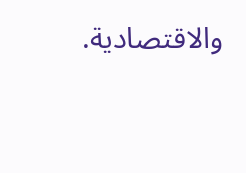والاقتصادية.